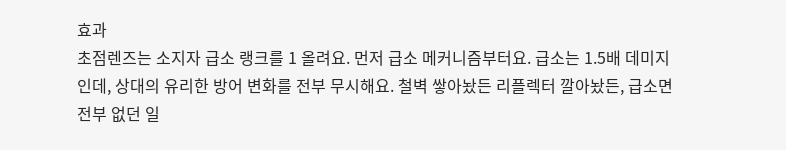효과
초점렌즈는 소지자 급소 랭크를 1 올려요. 먼저 급소 메커니즘부터요. 급소는 1.5배 데미지인데, 상대의 유리한 방어 변화를 전부 무시해요. 철벽 쌓아놨든 리플렉터 깔아놨든, 급소면 전부 없던 일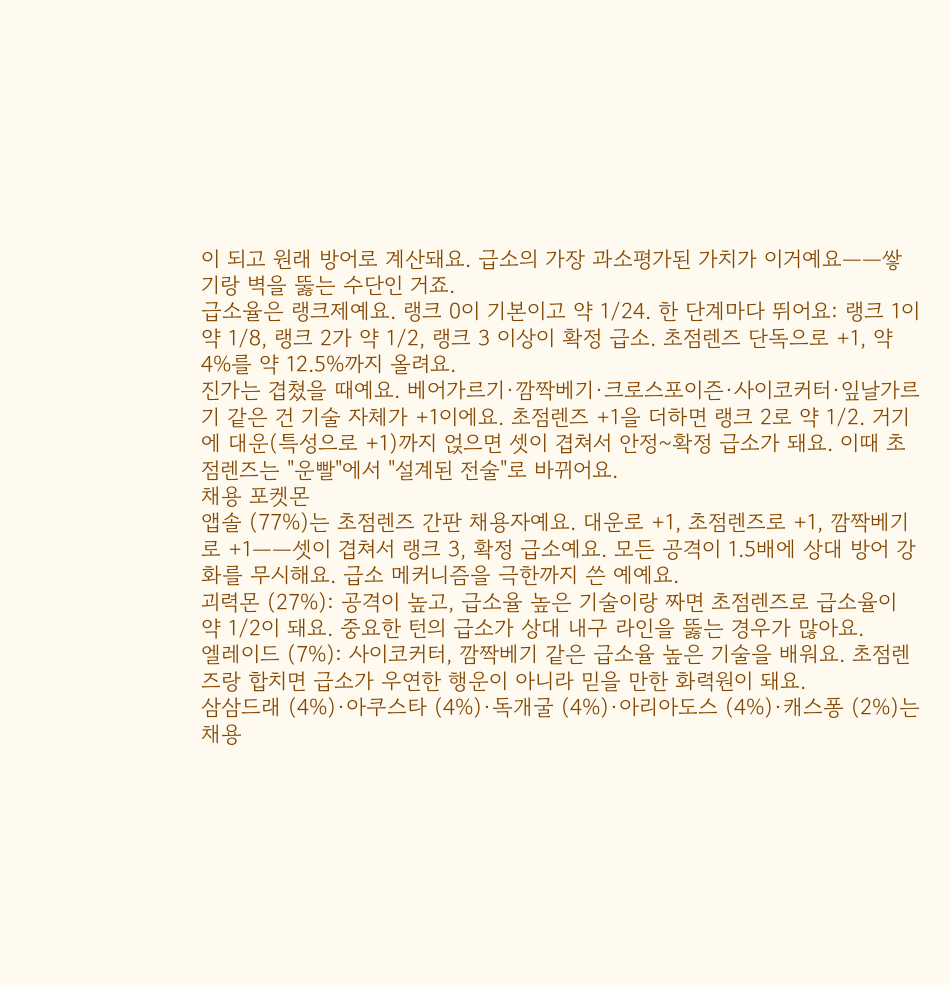이 되고 원래 방어로 계산돼요. 급소의 가장 과소평가된 가치가 이거예요——쌓기랑 벽을 뚫는 수단인 거죠.
급소율은 랭크제예요. 랭크 0이 기본이고 약 1/24. 한 단계마다 뛰어요: 랭크 1이 약 1/8, 랭크 2가 약 1/2, 랭크 3 이상이 확정 급소. 초점렌즈 단독으로 +1, 약 4%를 약 12.5%까지 올려요.
진가는 겹쳤을 때예요. 베어가르기·깜짝베기·크로스포이즌·사이코커터·잎날가르기 같은 건 기술 자체가 +1이에요. 초점렌즈 +1을 더하면 랭크 2로 약 1/2. 거기에 대운(특성으로 +1)까지 얹으면 셋이 겹쳐서 안정~확정 급소가 돼요. 이때 초점렌즈는 "운빨"에서 "설계된 전술"로 바뀌어요.
채용 포켓몬
앱솔 (77%)는 초점렌즈 간판 채용자예요. 대운로 +1, 초점렌즈로 +1, 깜짝베기로 +1——셋이 겹쳐서 랭크 3, 확정 급소예요. 모든 공격이 1.5배에 상대 방어 강화를 무시해요. 급소 메커니즘을 극한까지 쓴 예예요.
괴력몬 (27%): 공격이 높고, 급소율 높은 기술이랑 짜면 초점렌즈로 급소율이 약 1/2이 돼요. 중요한 턴의 급소가 상대 내구 라인을 뚫는 경우가 많아요.
엘레이드 (7%): 사이코커터, 깜짝베기 같은 급소율 높은 기술을 배워요. 초점렌즈랑 합치면 급소가 우연한 행운이 아니라 믿을 만한 화력원이 돼요.
삼삼드래 (4%)·아쿠스타 (4%)·독개굴 (4%)·아리아도스 (4%)·캐스퐁 (2%)는 채용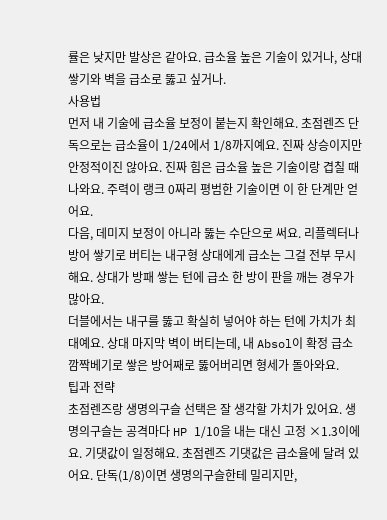률은 낮지만 발상은 같아요. 급소율 높은 기술이 있거나, 상대 쌓기와 벽을 급소로 뚫고 싶거나.
사용법
먼저 내 기술에 급소율 보정이 붙는지 확인해요. 초점렌즈 단독으로는 급소율이 1/24에서 1/8까지예요. 진짜 상승이지만 안정적이진 않아요. 진짜 힘은 급소율 높은 기술이랑 겹칠 때 나와요. 주력이 랭크 0짜리 평범한 기술이면 이 한 단계만 얻어요.
다음, 데미지 보정이 아니라 뚫는 수단으로 써요. 리플렉터나 방어 쌓기로 버티는 내구형 상대에게 급소는 그걸 전부 무시해요. 상대가 방패 쌓는 턴에 급소 한 방이 판을 깨는 경우가 많아요.
더블에서는 내구를 뚫고 확실히 넣어야 하는 턴에 가치가 최대예요. 상대 마지막 벽이 버티는데, 내 Absol이 확정 급소 깜짝베기로 쌓은 방어째로 뚫어버리면 형세가 돌아와요.
팁과 전략
초점렌즈랑 생명의구슬 선택은 잘 생각할 가치가 있어요. 생명의구슬는 공격마다 HP 1/10을 내는 대신 고정 ×1.3이에요. 기댓값이 일정해요. 초점렌즈 기댓값은 급소율에 달려 있어요. 단독(1/8)이면 생명의구슬한테 밀리지만,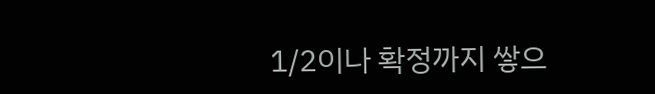1/2이나 확정까지 쌓으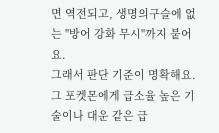면 역전되고, 생명의구슬에 없는 "방어 강화 무시"까지 붙어요.
그래서 판단 기준이 명확해요. 그 포켓몬에게 급소율 높은 기술이나 대운 같은 급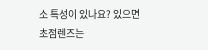소 특성이 있나요? 있으면 초점렌즈는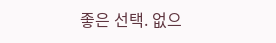좋은 선택. 없으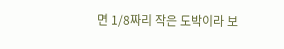면 1/8짜리 작은 도박이라 보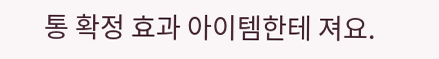통 확정 효과 아이템한테 져요.